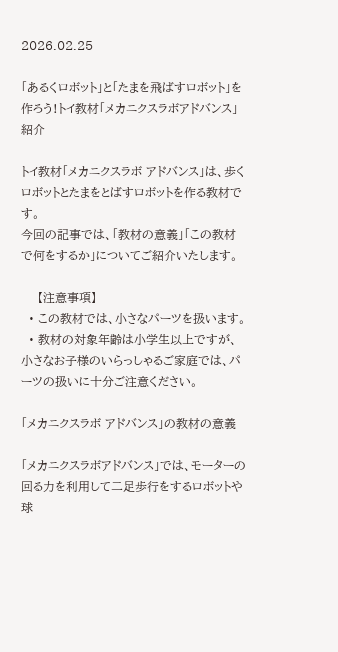2026.02.25

「あるくロボット」と「たまを飛ばすロボット」を作ろう!トイ教材「メカニクスラボアドバンス」紹介

トイ教材「メカニクスラボ アドバンス」は、歩くロボットとたまをとばすロボットを作る教材です。
今回の記事では、「教材の意義」「この教材で何をするか」についてご紹介いたします。

    【注意事項】
  • この教材では、小さなパーツを扱います。
  • 教材の対象年齢は小学生以上ですが、小さなお子様のいらっしゃるご家庭では、パーツの扱いに十分ご注意ください。

「メカニクスラボ アドバンス」の教材の意義

「メカニクスラボアドバンス」では、モーターの回る力を利用して二足歩行をするロボットや球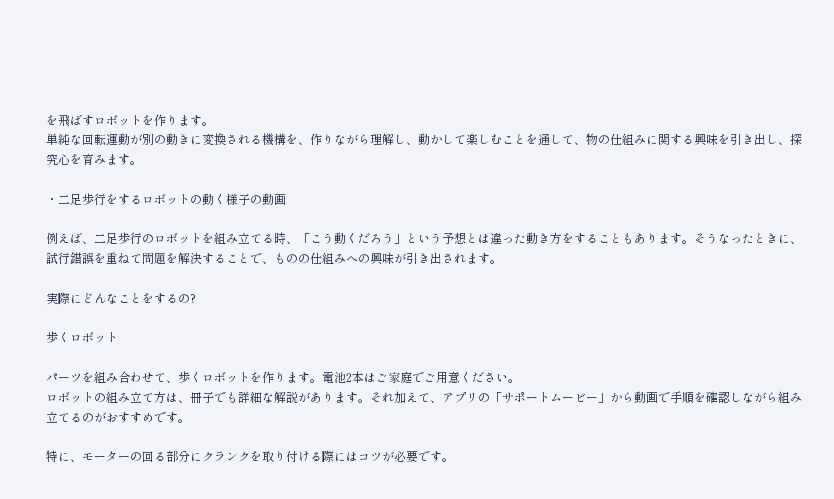を飛ばすロボットを作ります。
単純な回転運動が別の動きに変換される機構を、作りながら理解し、動かして楽しむことを通して、物の仕組みに関する興味を引き出し、探究心を育みます。

・二足歩行をするロボットの動く様子の動画

例えば、二足歩行のロボットを組み立てる時、「こう動くだろう」という予想とは違った動き方をすることもあります。そうなったときに、試行錯誤を重ねて問題を解決することで、ものの仕組みへの興味が引き出されます。

実際にどんなことをするの?

歩くロボット

パーツを組み合わせて、歩くロボットを作ります。電池2本はご家庭でご用意ください。
ロボットの組み立て方は、冊子でも詳細な解説があります。それ加えて、アプリの「サポートムービー」から動画で手順を確認しながら組み立てるのがおすすめです。

特に、モーターの回る部分にクランクを取り付ける際にはコツが必要です。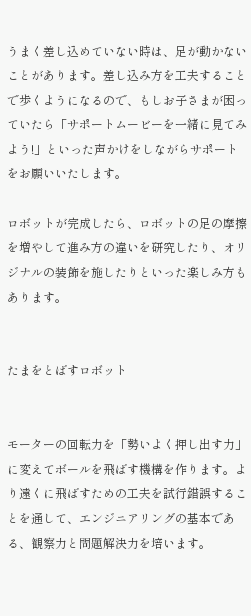うまく差し込めていない時は、足が動かないことがあります。差し込み方を工夫することで歩くようになるので、もしお子さまが困っていたら「サポートムービーを一緒に見てみよう!」といった声かけをしながらサポートをお願いいたします。

ロボットが完成したら、ロボットの足の摩擦を増やして進み方の違いを研究したり、オリジナルの装飾を施したりといった楽しみ方もあります。


たまをとばすロボット


モーターの回転力を「勢いよく押し出す力」に変えてボールを飛ばす機構を作ります。より遠くに飛ばすための工夫を試行錯誤することを通して、エンジニアリングの基本である、観察力と問題解決力を培います。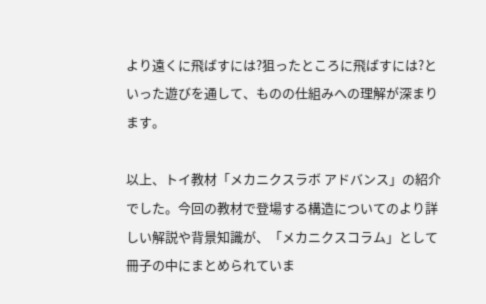より遠くに飛ばすには?狙ったところに飛ばすには?といった遊びを通して、ものの仕組みへの理解が深まります。

以上、トイ教材「メカニクスラボ アドバンス」の紹介でした。今回の教材で登場する構造についてのより詳しい解説や背景知識が、「メカニクスコラム」として冊子の中にまとめられていま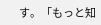す。「もっと知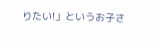りたい!」というお子さ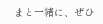まと一緒に、ぜひ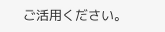ご活用ください。